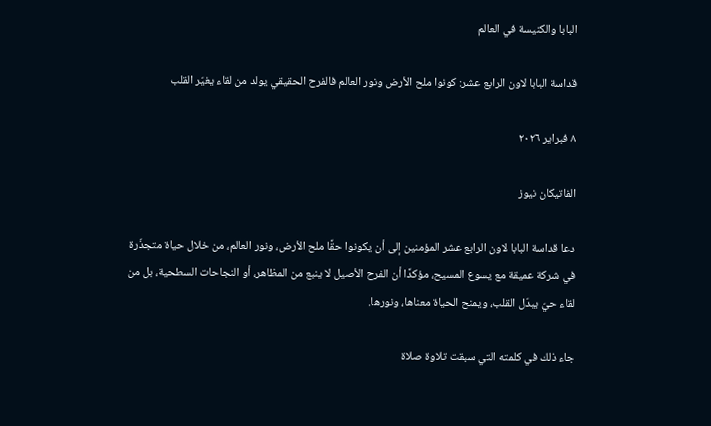البابا والكنيسة في العالم

قداسة البابا لاون الرابع عشر: كونوا ملح الأرض ونور العالم فالفرح الحقيقي يولد من لقاء يغيّر القلب

٨ فبراير ٢٠٢٦

الفاتيكان نيوز

دعا قداسة البابا لاون الرابع عشر المؤمنين إلى أن يكونوا حقًا ملح الأرض، ونور العالم، من خلال حياة متجذّرة في شركة عميقة مع يسوع المسيح، مؤكدًا أن الفرح الأصيل لا ينبع من المظاهر، أو النجاحات السطحية، بل من لقاء حيّ يبدّل القلب، ويمنح الحياة معناها، ونورها.

جاء ذلك في كلمته التي سبقت تلاوة صلاة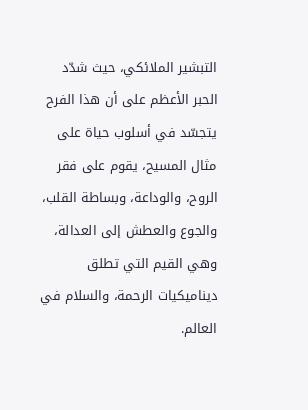التبشير الملائكي، حيث شدّد الحبر الأعظم على أن هذا الفرح يتجسّد في أسلوب حياة على مثال المسيح، يقوم على فقر الروح، والوداعة، وبساطة القلب، والجوع والعطش إلى العدالة، وهي القيم التي تطلق ديناميكيات الرحمة، والسلام في العالم.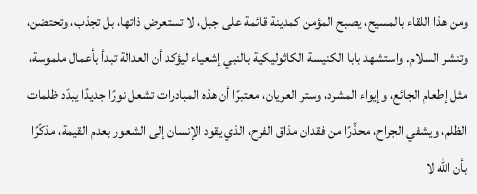ومن هذا اللقاء بالمسيح، يصبح المؤمن كمدينة قائمة على جبل، لا تستعرض ذاتها، بل تجذب، وتحتضن، وتنشر السلام. واستشهد بابا الكنيسة الكاثوليكية بالنبي إشعياء ليؤكد أن العدالة تبدأ بأعمال ملموسة، مثل إطعام الجائع، وإيواء المشرد، وستر العريان، معتبرًا أن هذه المبادرات تشعل نورًا جديدًا يبدّد ظلمات الظلم، ويشفي الجراح، محذّرًا من فقدان مذاق الفرح، الذي يقود الإنسان إلى الشعور بعدم القيمة، مذكّرًا بأن الله لا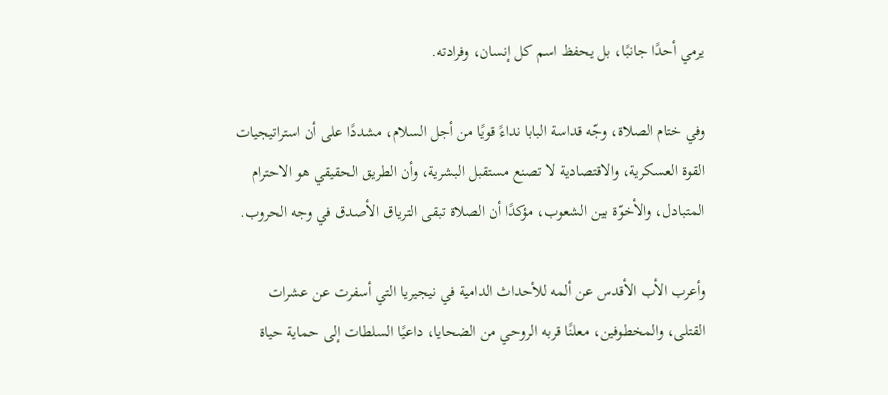يرمي أحدًا جانبًا، بل يحفظ اسم كل إنسان، وفرادته.

وفي ختام الصلاة، وجّه قداسة البابا نداءً قويًا من أجل السلام، مشددًا على أن استراتيجيات القوة العسكرية، والاقتصادية لا تصنع مستقبل البشرية، وأن الطريق الحقيقي هو الاحترام المتبادل، والأخوّة بين الشعوب، مؤكدًا أن الصلاة تبقى الترياق الأصدق في وجه الحروب.

وأعرب الأب الأقدس عن ألمه للأحداث الدامية في نيجيريا التي أسفرت عن عشرات القتلى، والمخطوفين، معلنًا قربه الروحي من الضحايا، داعيًا السلطات إلى حماية حياة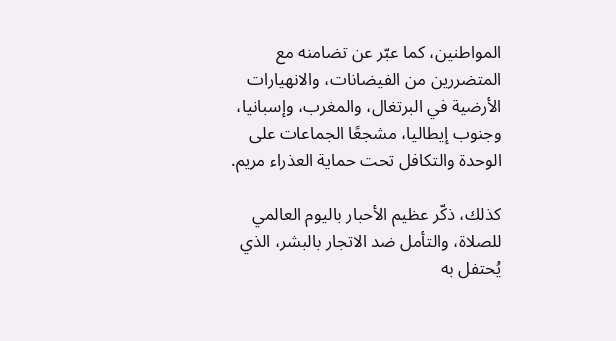المواطنين، كما عبّر عن تضامنه مع المتضررين من الفيضانات، والانهيارات الأرضية في البرتغال، والمغرب، وإسبانيا، وجنوب إيطاليا، مشجعًا الجماعات على الوحدة والتكافل تحت حماية العذراء مريم.

كذلك، ذكّر عظيم الأحبار باليوم العالمي للصلاة، والتأمل ضد الاتجار بالبشر، الذي يُحتفل به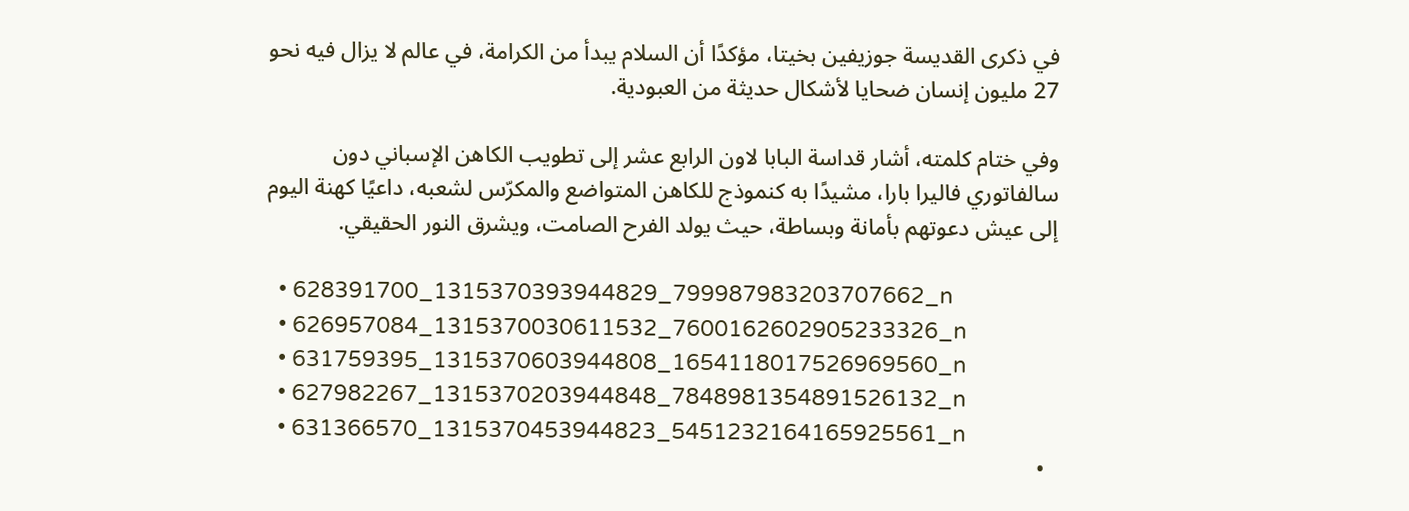في ذكرى القديسة جوزيفين بخيتا، مؤكدًا أن السلام يبدأ من الكرامة، في عالم لا يزال فيه نحو 27 مليون إنسان ضحايا لأشكال حديثة من العبودية.

وفي ختام كلمته، أشار قداسة البابا لاون الرابع عشر إلى تطويب الكاهن الإسباني دون سالفاتوري فاليرا بارا، مشيدًا به كنموذج للكاهن المتواضع والمكرّس لشعبه، داعيًا كهنة اليوم إلى عيش دعوتهم بأمانة وبساطة، حيث يولد الفرح الصامت، ويشرق النور الحقيقي.

  • 628391700_1315370393944829_799987983203707662_n
  • 626957084_1315370030611532_7600162602905233326_n
  • 631759395_1315370603944808_1654118017526969560_n
  • 627982267_1315370203944848_7848981354891526132_n
  • 631366570_1315370453944823_5451232164165925561_n
  •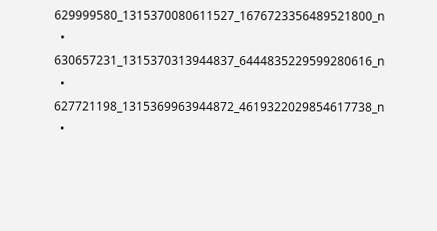629999580_1315370080611527_1676723356489521800_n
  • 630657231_1315370313944837_6444835229599280616_n
  • 627721198_1315369963944872_4619322029854617738_n
  •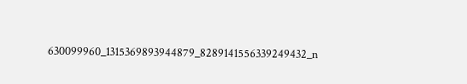630099960_1315369893944879_8289141556339249432_n